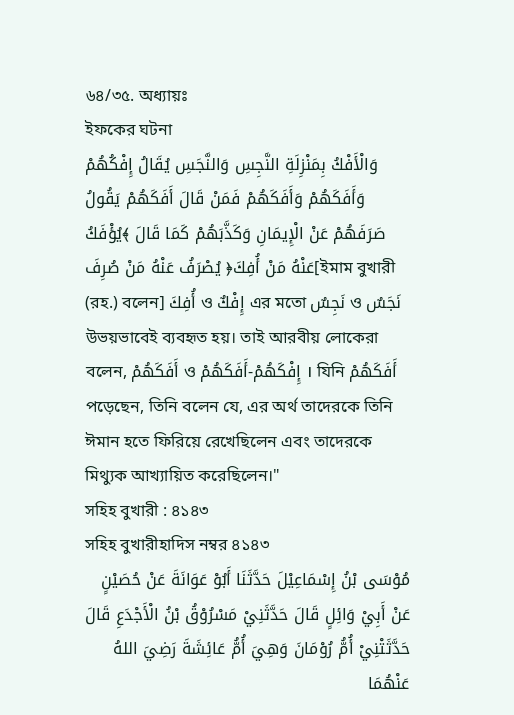৬৪/৩৫. অধ্যায়ঃ
ইফকের ঘটনা
وَالْأَفْكُ بِمَنْزِلَةِ النَّجِسِ وَالنَّجَسِ يُقَالُ إِفْكُهُمْ وَأَفَكَهُمْ وَأَفَكَهُمْ فَمَنْ قَالَ أَفَكَهُمْ يَقُولُ صَرَفَهُمْ عَنْ الْإِيمَانِ وَكَذَّبَهُمْ كَمَا قَالَ ﴾يُؤْفَكُ عَنْهُ مَنْ أُفِكَ﴿ يُصْرَفُ عَنْهُ مَنْ صُرِفَ[ইমাম বুখারী (রহ.) বলেন] أُفِكَ ও إِفْكٌ এর মতো نَجِسٌ ও نَجَسٌ উভয়ভাবেই ব্যবহৃত হয়। তাই আরবীয় লোকেরা বলেন, أَفَكَهُمْ ও إِفْكَهُمْ-أَفَكَهُمْ । যিনি أَفَكَهُمْ পড়েছেন, তিনি বলেন যে, এর অর্থ তাদেরকে তিনি ঈমান হতে ফিরিয়ে রেখেছিলেন এবং তাদেরকে মিথ্যুক আখ্যায়িত করেছিলেন।"
সহিহ বুখারী : ৪১৪৩
সহিহ বুখারীহাদিস নম্বর ৪১৪৩
مُوْسَى بْنُ إِسْمَاعِيْلَ حَدَّثَنَا أَبُوْ عَوَانَةَ عَنْ حُصَيْنٍ عَنْ أَبِيْ وَائِلٍ قَالَ حَدَّثَنِيْ مَسْرُوْقُ بْنُ الْأَجْدَعِ قَالَ حَدَّثَتْنِيْ أُمُّ رُوْمَانَ وَهِيَ أُمُّ عَائِشَةَ رَضِيَ اللهُ عَنْهُمَا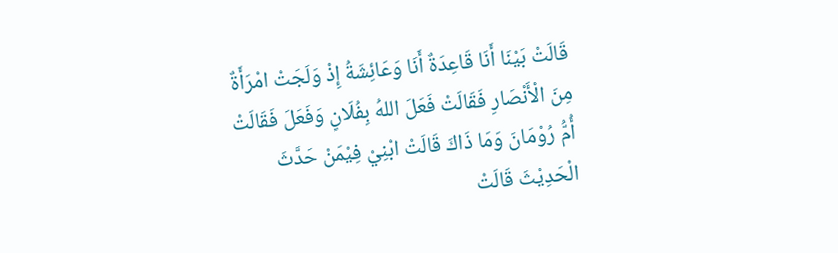قَالَتْ بَيْنَا أَنَا قَاعِدَةٌ أَنَا وَعَائِشَةُ إِذْ وَلَجَتْ امْرَأَةٌ مِنَ الْأَنْصَارِ فَقَالَتْ فَعَلَ اللهُ بِفُلَانٍ وَفَعَلَ فَقَالَتْ أُمُّ رُوْمَانَ وَمَا ذَاكَ قَالَتْ ابْنِيْ فِيْمَنْ حَدَّثَ الْحَدِيْثَ قَالَتْ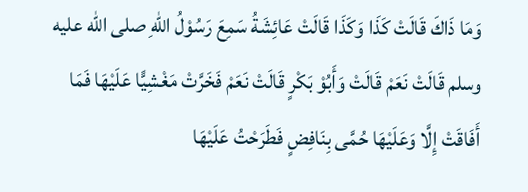وَمَا ذَاكَ قَالَتْ كَذَا وَكَذَا قَالَتْ عَائِشَةُ سَمِعَ رَسُوْلُ اللهِ صلى الله عليه وسلم قَالَتْ نَعَمْ قَالَتْ وَأَبُوْ بَكْرٍ قَالَتْ نَعَمْ فَخَرَّتْ مَغْشِيًّا عَلَيْهَا فَمَا أَفَاقَتْ إِلَّا وَعَلَيْهَا حُمَّى بِنَافِضٍ فَطَرَحْتُ عَلَيْهَا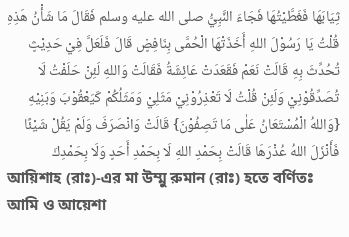ثِيَابَهَا فَغَطَّيْتُهَا فَجَاءَ النَّبِيُّ صلى الله عليه وسلم فَقَالَ مَا شَأْنُ هَذِهِ قُلْتُ يَا رَسُوْلَ اللهِ أَخَذَتْهَا الْحُمَّى بِنَافِضٍ قَالَ فَلَعَلَّ فِيْ حَدِيْثٍ تُحُدِّثَ بِهِ قَالَتْ نَعَمْ فَقَعَدَتْ عَائِشَةُ فَقَالَتْ وَاللهِ لَئِنْ حَلَفْتُ لَا تُصَدِّقُوْنِيْ وَلَئِنْ قُلْتُ لَا تَعْذِرُوْنِيْ مَثَلِيْ وَمَثَلُكُمْ كَيَعْقُوْبَ وَبَنِيْهِ {وَاللهُ الْمُسْتَعَانُ عَلٰى مَا تَصِفُوْنَ} قَالَتْ وَانْصَرَفَ وَلَمْ يَقُلْ شَيْئًا فَأَنْزَلَ اللهُ عُذْرَهَا قَالَتْ بِحَمْدِ اللهِ لَا بِحَمْدِ أَحَدٍ وَلَا بِحَمْدِكَ
আয়িশাহ (রাঃ)-এর মা উম্মু রুমান (রাঃ) হতে বর্ণিতঃ
আমি ও আয়েশা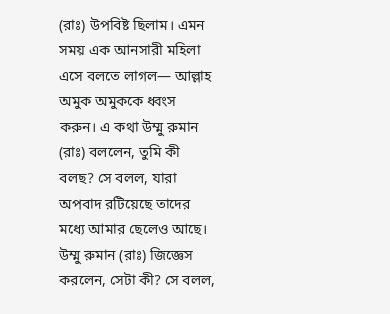(রাঃ) উপবিষ্ট ছিলাম। এমন সময় এক আনসারী মহিলা এসে বলতে লাগল— আল্লাহ অমুক অমুককে ধ্বংস করুন। এ কথা উম্মু রুমান (রাঃ) বললেন, তুমি কী বলছ? সে বলল, যারা অপবাদ রটিয়েছে তাদের মধ্যে আমার ছেলেও আছে। উম্মু রুমান (রাঃ) জিজ্ঞেস করলেন, সেটা কী? সে বলল,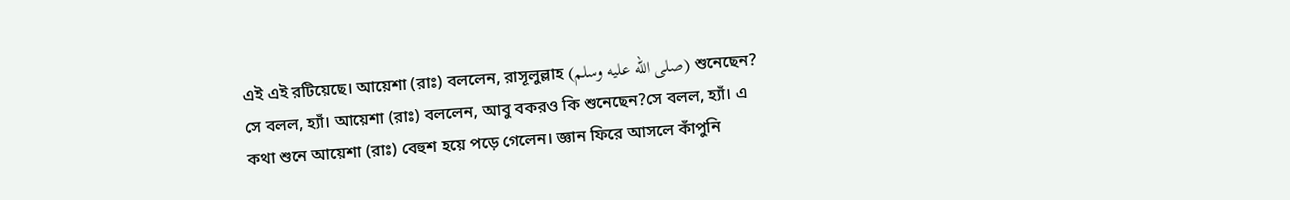এই এই রটিয়েছে। আয়েশা (রাঃ) বললেন, রাসূলুল্লাহ (صلى الله عليه وسلم) শুনেছেন? সে বলল, হ্যাঁ। আয়েশা (রাঃ) বললেন, আবু বকরও কি শুনেছেন?সে বলল, হ্যাঁ। এ কথা শুনে আয়েশা (রাঃ) বেহুশ হয়ে পড়ে গেলেন। জ্ঞান ফিরে আসলে কাঁপুনি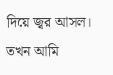দিয়ে জ্বর আসল। তখন আমি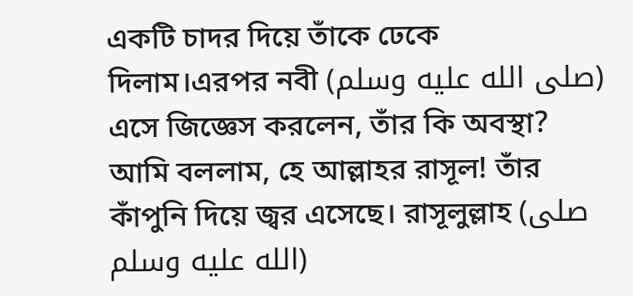একটি চাদর দিয়ে তাঁকে ঢেকে দিলাম।এরপর নবী (صلى الله عليه وسلم) এসে জিজ্ঞেস করলেন, তাঁর কি অবস্থা? আমি বললাম, হে আল্লাহর রাসূল! তাঁর কাঁপুনি দিয়ে জ্বর এসেছে। রাসূলুল্লাহ (صلى الله عليه وسلم)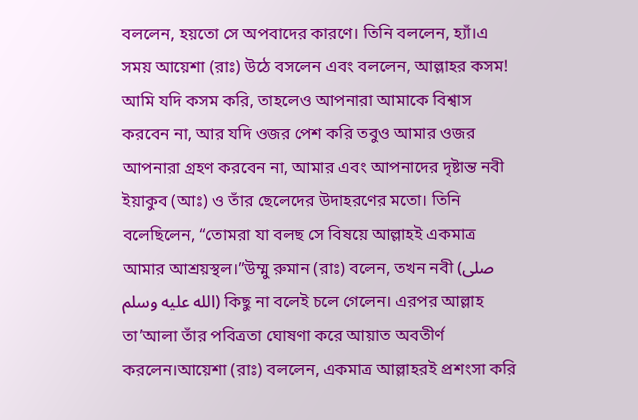বললেন, হয়তো সে অপবাদের কারণে। তিনি বললেন, হ্যাঁ।এ সময় আয়েশা (রাঃ) উঠে বসলেন এবং বললেন, আল্লাহর কসম! আমি যদি কসম করি, তাহলেও আপনারা আমাকে বিশ্বাস করবেন না, আর যদি ওজর পেশ করি তবুও আমার ওজর আপনারা গ্রহণ করবেন না, আমার এবং আপনাদের দৃষ্টান্ত নবী ইয়াকুব (আঃ) ও তাঁর ছেলেদের উদাহরণের মতো। তিনি বলেছিলেন, “তোমরা যা বলছ সে বিষয়ে আল্লাহই একমাত্র আমার আশ্রয়স্থল।”উম্মু রুমান (রাঃ) বলেন, তখন নবী (صلى الله عليه وسلم) কিছু না বলেই চলে গেলেন। এরপর আল্লাহ তা’আলা তাঁর পবিত্রতা ঘোষণা করে আয়াত অবতীর্ণ করলেন।আয়েশা (রাঃ) বললেন, একমাত্র আল্লাহরই প্রশংসা করি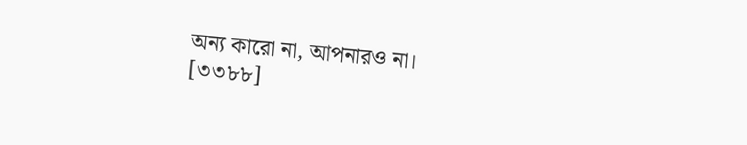অন্য কারো না, আপনারও না।
[৩৩৮৮]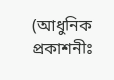(আধুনিক প্রকাশনীঃ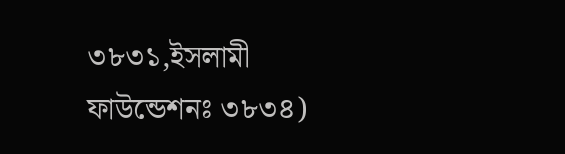৩৮৩১,ইসলামী ফাউন্ডেশনঃ ৩৮৩৪)